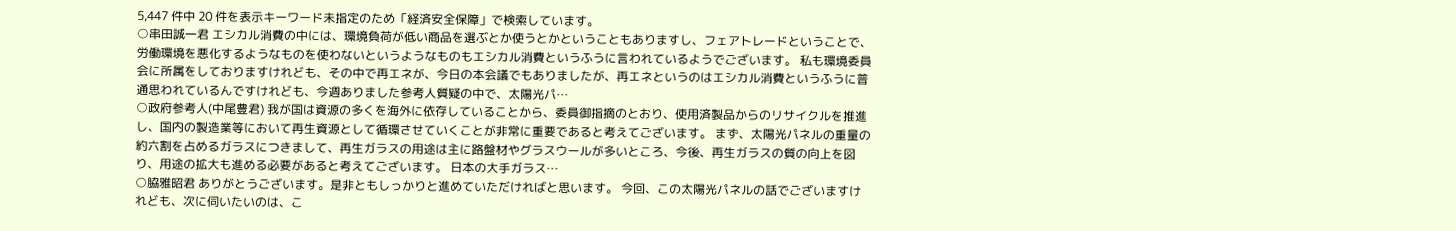5,447 件中 20 件を表示キーワード未指定のため「経済安全保障」で検索しています。
○串田誠一君 エシカル消費の中には、環境負荷が低い商品を選ぶとか使うとかということもありますし、フェアトレードということで、労働環境を悪化するようなものを使わないというようなものもエシカル消費というふうに言われているようでございます。 私も環境委員会に所属をしておりますけれども、その中で再エネが、今日の本会議でもありましたが、再エネというのはエシカル消費というふうに普通思われているんですけれども、今週ありました参考人質疑の中で、太陽光パ…
○政府参考人(中尾豊君) 我が国は資源の多くを海外に依存していることから、委員御指摘のとおり、使用済製品からのリサイクルを推進し、国内の製造業等において再生資源として循環させていくことが非常に重要であると考えてございます。 まず、太陽光パネルの重量の約六割を占めるガラスにつきまして、再生ガラスの用途は主に路盤材やグラスウールが多いところ、今後、再生ガラスの質の向上を図り、用途の拡大も進める必要があると考えてございます。 日本の大手ガラス…
○脇雅昭君 ありがとうございます。是非ともしっかりと進めていただければと思います。 今回、この太陽光パネルの話でございますけれども、次に伺いたいのは、こ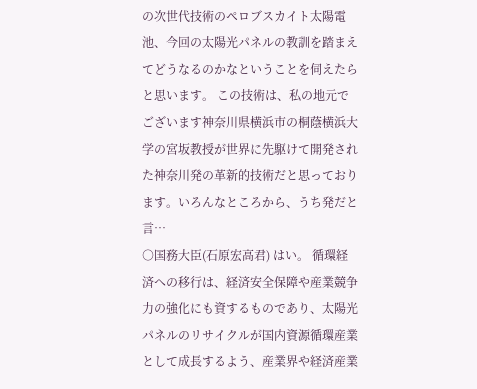の次世代技術のペロブスカイト太陽電池、今回の太陽光パネルの教訓を踏まえてどうなるのかなということを伺えたらと思います。 この技術は、私の地元でございます神奈川県横浜市の桐蔭横浜大学の宮坂教授が世界に先駆けて開発された神奈川発の革新的技術だと思っております。いろんなところから、うち発だと言…
○国務大臣(石原宏高君) はい。 循環経済への移行は、経済安全保障や産業競争力の強化にも資するものであり、太陽光パネルのリサイクルが国内資源循環産業として成長するよう、産業界や経済産業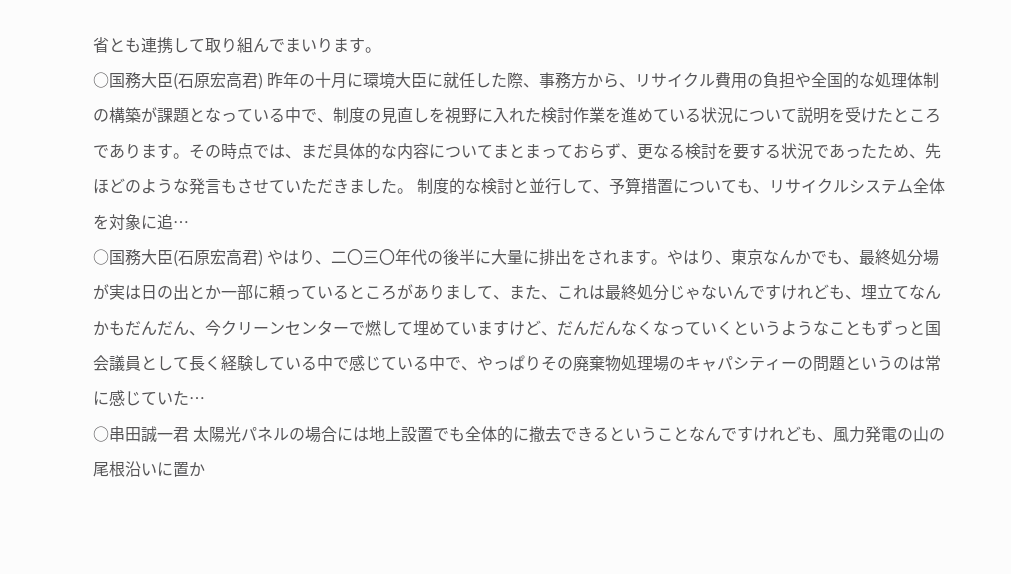省とも連携して取り組んでまいります。
○国務大臣(石原宏高君) 昨年の十月に環境大臣に就任した際、事務方から、リサイクル費用の負担や全国的な処理体制の構築が課題となっている中で、制度の見直しを視野に入れた検討作業を進めている状況について説明を受けたところであります。その時点では、まだ具体的な内容についてまとまっておらず、更なる検討を要する状況であったため、先ほどのような発言もさせていただきました。 制度的な検討と並行して、予算措置についても、リサイクルシステム全体を対象に追…
○国務大臣(石原宏高君) やはり、二〇三〇年代の後半に大量に排出をされます。やはり、東京なんかでも、最終処分場が実は日の出とか一部に頼っているところがありまして、また、これは最終処分じゃないんですけれども、埋立てなんかもだんだん、今クリーンセンターで燃して埋めていますけど、だんだんなくなっていくというようなこともずっと国会議員として長く経験している中で感じている中で、やっぱりその廃棄物処理場のキャパシティーの問題というのは常に感じていた…
○串田誠一君 太陽光パネルの場合には地上設置でも全体的に撤去できるということなんですけれども、風力発電の山の尾根沿いに置か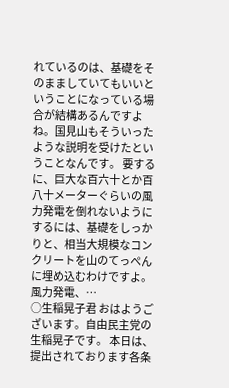れているのは、基礎をそのまましていてもいいということになっている場合が結構あるんですよね。国見山もそういったような説明を受けたということなんです。 要するに、巨大な百六十とか百八十メーターぐらいの風力発電を倒れないようにするには、基礎をしっかりと、相当大規模なコンクリートを山のてっぺんに埋め込むわけですよ。風力発電、…
○生稲晃子君 おはようございます。自由民主党の生稲晃子です。 本日は、提出されております各条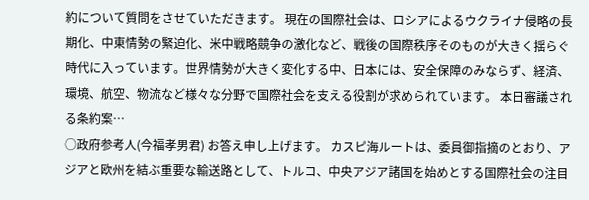約について質問をさせていただきます。 現在の国際社会は、ロシアによるウクライナ侵略の長期化、中東情勢の緊迫化、米中戦略競争の激化など、戦後の国際秩序そのものが大きく揺らぐ時代に入っています。世界情勢が大きく変化する中、日本には、安全保障のみならず、経済、環境、航空、物流など様々な分野で国際社会を支える役割が求められています。 本日審議される条約案…
○政府参考人(今福孝男君) お答え申し上げます。 カスピ海ルートは、委員御指摘のとおり、アジアと欧州を結ぶ重要な輸送路として、トルコ、中央アジア諸国を始めとする国際社会の注目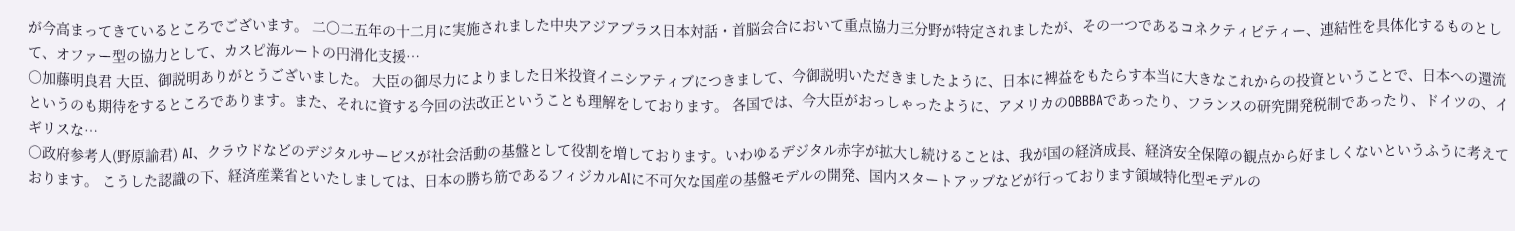が今高まってきているところでございます。 二〇二五年の十二月に実施されました中央アジアプラス日本対話・首脳会合において重点協力三分野が特定されましたが、その一つであるコネクティビティー、連結性を具体化するものとして、オファー型の協力として、カスピ海ルートの円滑化支援…
○加藤明良君 大臣、御説明ありがとうございました。 大臣の御尽力によりました日米投資イニシアティブにつきまして、今御説明いただきましたように、日本に裨益をもたらす本当に大きなこれからの投資ということで、日本への還流というのも期待をするところであります。また、それに資する今回の法改正ということも理解をしております。 各国では、今大臣がおっしゃったように、アメリカのOBBBAであったり、フランスの研究開発税制であったり、ドイツの、イギリスな…
○政府参考人(野原諭君) AI、クラウドなどのデジタルサービスが社会活動の基盤として役割を増しております。いわゆるデジタル赤字が拡大し続けることは、我が国の経済成長、経済安全保障の観点から好ましくないというふうに考えております。 こうした認識の下、経済産業省といたしましては、日本の勝ち筋であるフィジカルAIに不可欠な国産の基盤モデルの開発、国内スタートアップなどが行っております領域特化型モデルの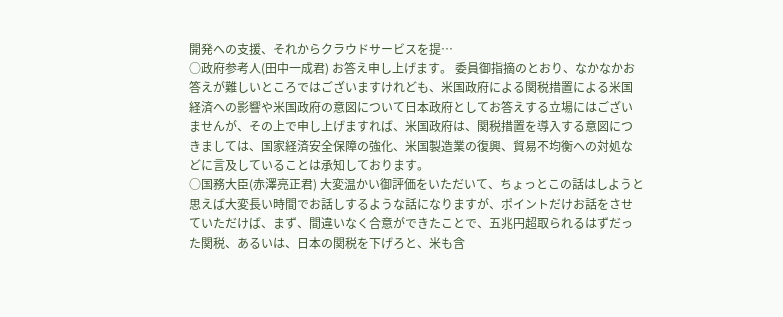開発への支援、それからクラウドサービスを提…
○政府参考人(田中一成君) お答え申し上げます。 委員御指摘のとおり、なかなかお答えが難しいところではございますけれども、米国政府による関税措置による米国経済への影響や米国政府の意図について日本政府としてお答えする立場にはございませんが、その上で申し上げますれば、米国政府は、関税措置を導入する意図につきましては、国家経済安全保障の強化、米国製造業の復興、貿易不均衡への対処などに言及していることは承知しております。
○国務大臣(赤澤亮正君) 大変温かい御評価をいただいて、ちょっとこの話はしようと思えば大変長い時間でお話しするような話になりますが、ポイントだけお話をさせていただけば、まず、間違いなく合意ができたことで、五兆円超取られるはずだった関税、あるいは、日本の関税を下げろと、米も含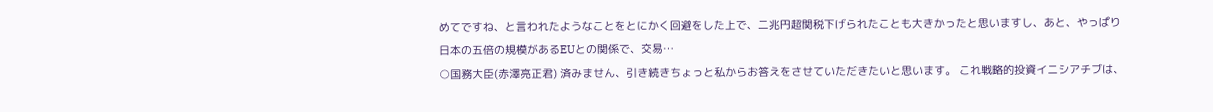めてですね、と言われたようなことをとにかく回避をした上で、二兆円超関税下げられたことも大きかったと思いますし、あと、やっぱり日本の五倍の規模があるEUとの関係で、交易…
○国務大臣(赤澤亮正君) 済みません、引き続きちょっと私からお答えをさせていただきたいと思います。 これ戦略的投資イニシアチブは、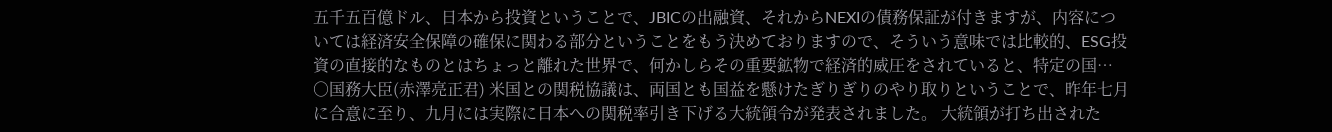五千五百億ドル、日本から投資ということで、JBICの出融資、それからNEXIの債務保証が付きますが、内容については経済安全保障の確保に関わる部分ということをもう決めておりますので、そういう意味では比較的、ESG投資の直接的なものとはちょっと離れた世界で、何かしらその重要鉱物で経済的威圧をされていると、特定の国…
○国務大臣(赤澤亮正君) 米国との関税協議は、両国とも国益を懸けたぎりぎりのやり取りということで、昨年七月に合意に至り、九月には実際に日本への関税率引き下げる大統領令が発表されました。 大統領が打ち出された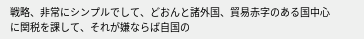戦略、非常にシンプルでして、どおんと諸外国、貿易赤字のある国中心に関税を課して、それが嫌ならば自国の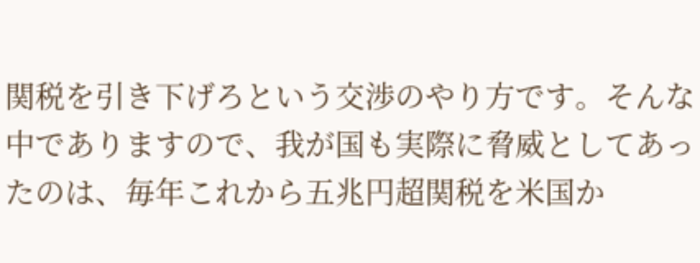関税を引き下げろという交渉のやり方です。そんな中でありますので、我が国も実際に脅威としてあったのは、毎年これから五兆円超関税を米国か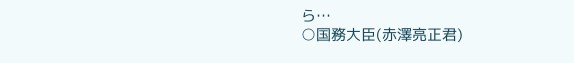ら…
○国務大臣(赤澤亮正君)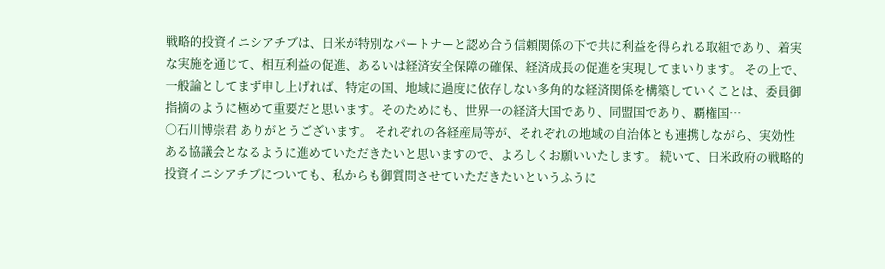戦略的投資イニシアチブは、日米が特別なパートナーと認め合う信頼関係の下で共に利益を得られる取組であり、着実な実施を通じて、相互利益の促進、あるいは経済安全保障の確保、経済成長の促進を実現してまいります。 その上で、一般論としてまず申し上げれば、特定の国、地域に過度に依存しない多角的な経済関係を構築していくことは、委員御指摘のように極めて重要だと思います。そのためにも、世界一の経済大国であり、同盟国であり、覇権国…
○石川博崇君 ありがとうございます。 それぞれの各経産局等が、それぞれの地域の自治体とも連携しながら、実効性ある協議会となるように進めていただきたいと思いますので、よろしくお願いいたします。 続いて、日米政府の戦略的投資イニシアチブについても、私からも御質問させていただきたいというふうに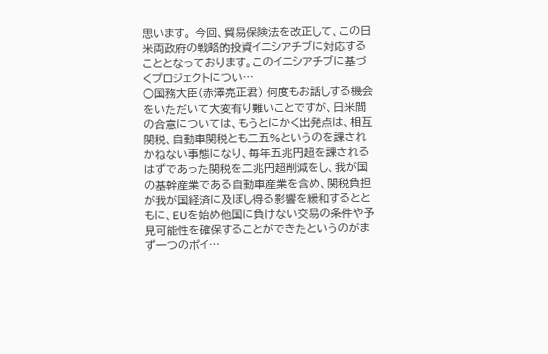思います。 今回、貿易保険法を改正して、この日米両政府の戦略的投資イニシアチブに対応することとなっております。このイニシアチブに基づくプロジェクトについ…
○国務大臣(赤澤亮正君) 何度もお話しする機会をいただいて大変有り難いことですが、日米間の合意については、もうとにかく出発点は、相互関税、自動車関税とも二五%というのを課されかねない事態になり、毎年五兆円超を課されるはずであった関税を二兆円超削減をし、我が国の基幹産業である自動車産業を含め、関税負担が我が国経済に及ぼし得る影響を緩和するとともに、EUを始め他国に負けない交易の条件や予見可能性を確保することができたというのがまず一つのポイ…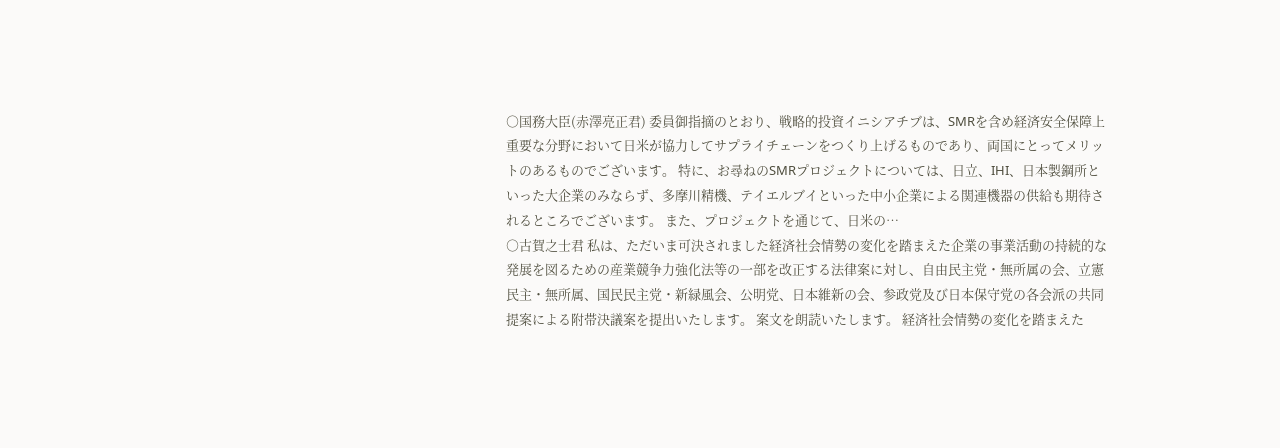○国務大臣(赤澤亮正君) 委員御指摘のとおり、戦略的投資イニシアチブは、SMRを含め経済安全保障上重要な分野において日米が協力してサプライチェーンをつくり上げるものであり、両国にとってメリットのあるものでございます。 特に、お尋ねのSMRプロジェクトについては、日立、IHI、日本製鋼所といった大企業のみならず、多摩川精機、テイエルブイといった中小企業による関連機器の供給も期待されるところでございます。 また、プロジェクトを通じて、日米の…
○古賀之士君 私は、ただいま可決されました経済社会情勢の変化を踏まえた企業の事業活動の持続的な発展を図るための産業競争力強化法等の一部を改正する法律案に対し、自由民主党・無所属の会、立憲民主・無所属、国民民主党・新緑風会、公明党、日本維新の会、参政党及び日本保守党の各会派の共同提案による附帯決議案を提出いたします。 案文を朗読いたします。 経済社会情勢の変化を踏まえた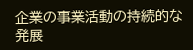企業の事業活動の持続的な発展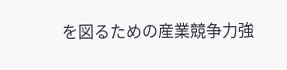を図るための産業競争力強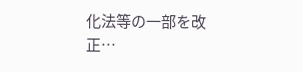化法等の一部を改正…